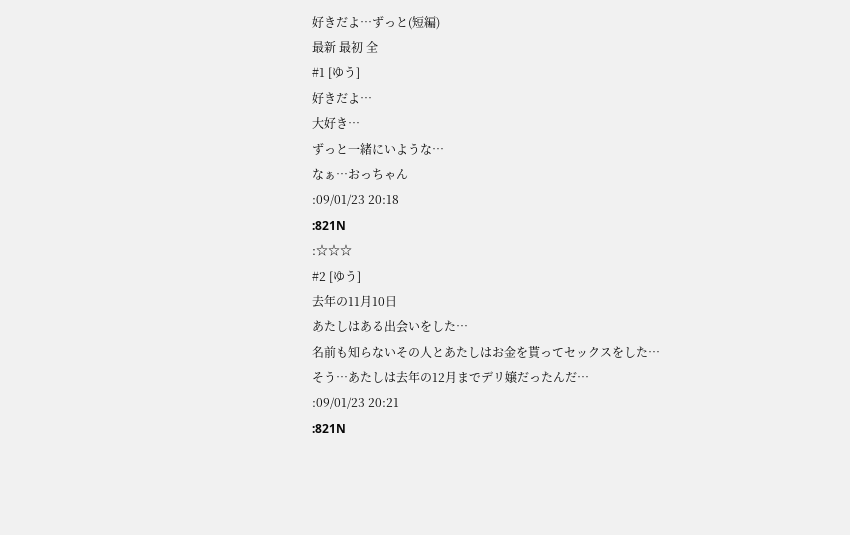好きだよ…ずっと(短編)
最新 最初 全
#1 [ゆう]
好きだよ…
大好き…
ずっと一緒にいような…
なぁ…おっちゃん
:09/01/23 20:18
:821N
:☆☆☆
#2 [ゆう]
去年の11月10日
あたしはある出会いをした…
名前も知らないその人とあたしはお金を貰ってセックスをした…
そう…あたしは去年の12月までデリ嬢だったんだ…
:09/01/23 20:21
:821N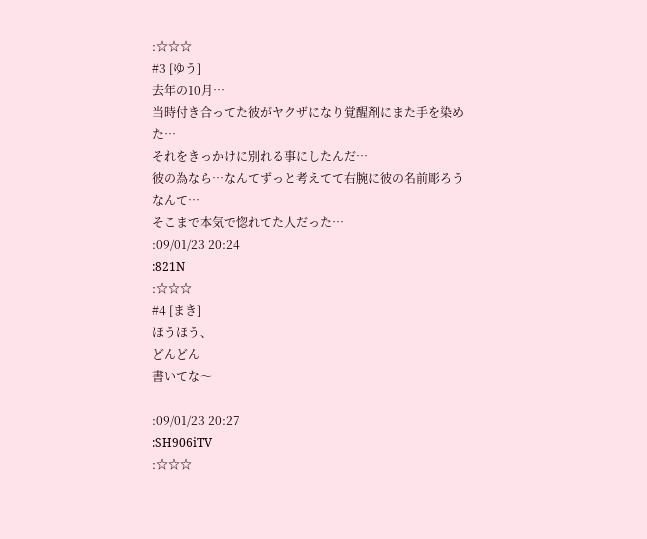:☆☆☆
#3 [ゆう]
去年の10月…
当時付き合ってた彼がヤクザになり覚醒剤にまた手を染めた…
それをきっかけに別れる事にしたんだ…
彼の為なら…なんてずっと考えてて右腕に彼の名前彫ろうなんて…
そこまで本気で惚れてた人だった…
:09/01/23 20:24
:821N
:☆☆☆
#4 [まき]
ほうほう、
どんどん
書いてな〜

:09/01/23 20:27
:SH906iTV
:☆☆☆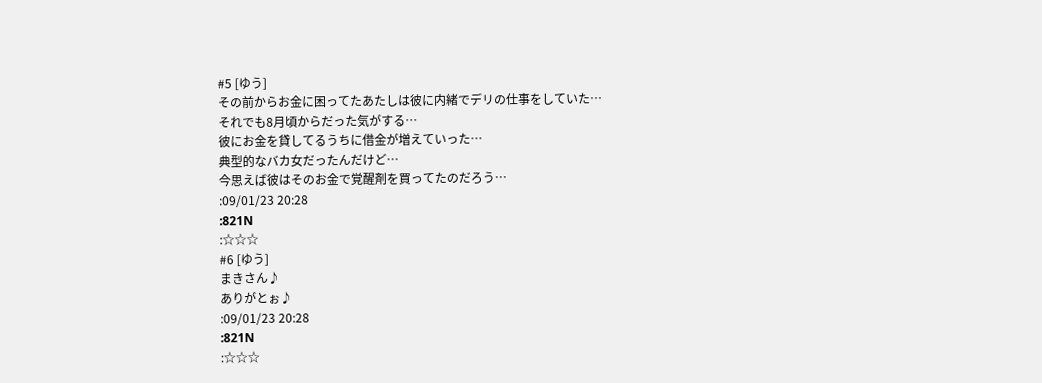#5 [ゆう]
その前からお金に困ってたあたしは彼に内緒でデリの仕事をしていた…
それでも8月頃からだった気がする…
彼にお金を貸してるうちに借金が増えていった…
典型的なバカ女だったんだけど…
今思えば彼はそのお金で覚醒剤を買ってたのだろう…
:09/01/23 20:28
:821N
:☆☆☆
#6 [ゆう]
まきさん♪
ありがとぉ♪
:09/01/23 20:28
:821N
:☆☆☆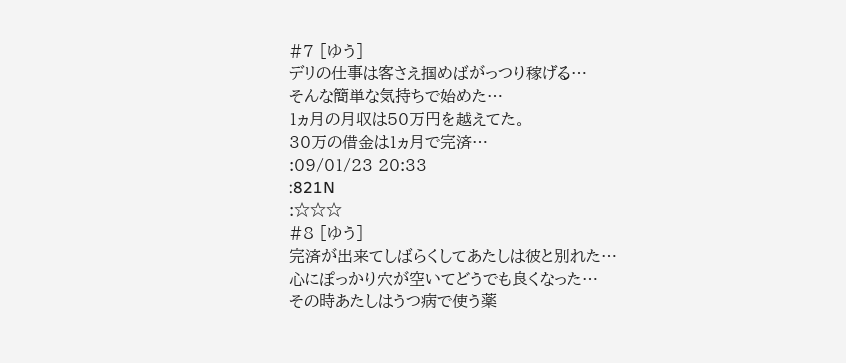#7 [ゆう]
デリの仕事は客さえ掴めばがっつり稼げる…
そんな簡単な気持ちで始めた…
1ヵ月の月収は50万円を越えてた。
30万の借金は1ヵ月で完済…
:09/01/23 20:33
:821N
:☆☆☆
#8 [ゆう]
完済が出来てしばらくしてあたしは彼と別れた…
心にぽっかり穴が空いてどうでも良くなった…
その時あたしはうつ病で使う薬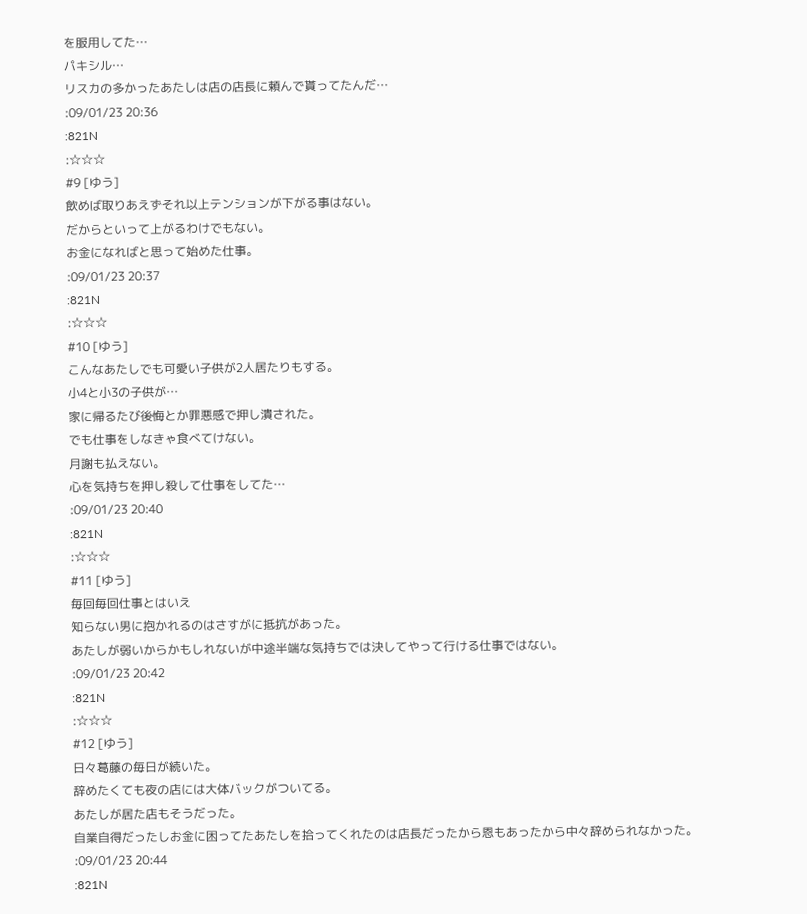を服用してた…
パキシル…
リスカの多かったあたしは店の店長に頼んで貰ってたんだ…
:09/01/23 20:36
:821N
:☆☆☆
#9 [ゆう]
飲めば取りあえずそれ以上テンションが下がる事はない。
だからといって上がるわけでもない。
お金になればと思って始めた仕事。
:09/01/23 20:37
:821N
:☆☆☆
#10 [ゆう]
こんなあたしでも可愛い子供が2人居たりもする。
小4と小3の子供が…
家に帰るたび後悔とか罪悪感で押し潰された。
でも仕事をしなきゃ食べてけない。
月謝も払えない。
心を気持ちを押し殺して仕事をしてた…
:09/01/23 20:40
:821N
:☆☆☆
#11 [ゆう]
毎回毎回仕事とはいえ
知らない男に抱かれるのはさすがに抵抗があった。
あたしが弱いからかもしれないが中途半端な気持ちでは決してやって行ける仕事ではない。
:09/01/23 20:42
:821N
:☆☆☆
#12 [ゆう]
日々葛藤の毎日が続いた。
辞めたくても夜の店には大体バックがついてる。
あたしが居た店もそうだった。
自業自得だったしお金に困ってたあたしを拾ってくれたのは店長だったから恩もあったから中々辞められなかった。
:09/01/23 20:44
:821N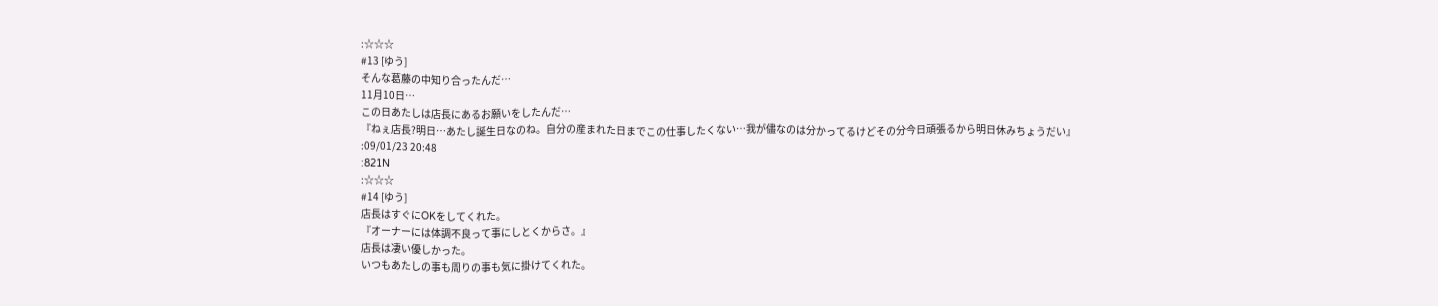:☆☆☆
#13 [ゆう]
そんな葛藤の中知り合ったんだ…
11月10日…
この日あたしは店長にあるお願いをしたんだ…
『ねぇ店長?明日…あたし誕生日なのね。自分の産まれた日までこの仕事したくない…我が儘なのは分かってるけどその分今日頑張るから明日休みちょうだい』
:09/01/23 20:48
:821N
:☆☆☆
#14 [ゆう]
店長はすぐにOKをしてくれた。
『オーナーには体調不良って事にしとくからさ。』
店長は凄い優しかった。
いつもあたしの事も周りの事も気に掛けてくれた。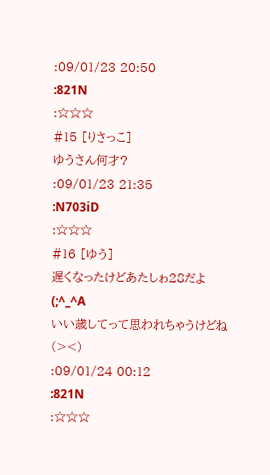:09/01/23 20:50
:821N
:☆☆☆
#15 [りさっこ]
ゆうさん何才?
:09/01/23 21:35
:N703iD
:☆☆☆
#16 [ゆう]
遅くなったけどあたしゎ28だよ(;^_^A
いい歳してって思われちゃうけどね(><)
:09/01/24 00:12
:821N
:☆☆☆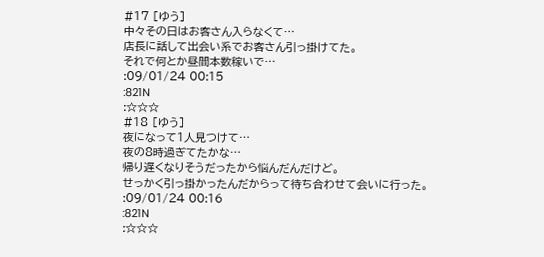#17 [ゆう]
中々その日はお客さん入らなくて…
店長に話して出会い系でお客さん引っ掛けてた。
それで何とか昼間本数稼いで…
:09/01/24 00:15
:821N
:☆☆☆
#18 [ゆう]
夜になって1人見つけて…
夜の8時過ぎてたかな…
帰り遅くなりそうだったから悩んだんだけど。
せっかく引っ掛かったんだからって待ち合わせて会いに行った。
:09/01/24 00:16
:821N
:☆☆☆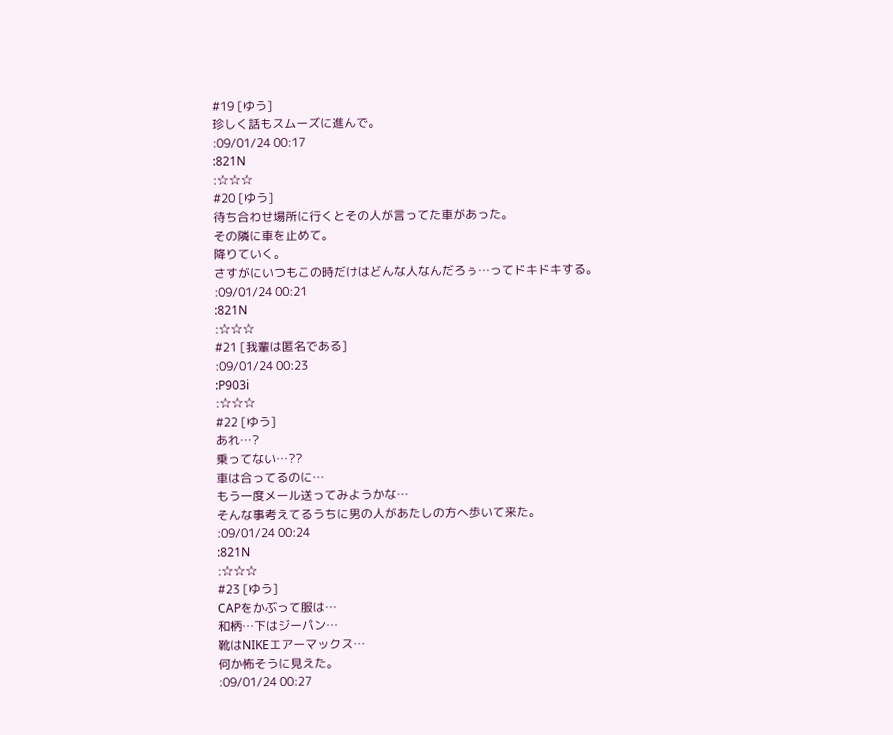#19 [ゆう]
珍しく話もスムーズに進んで。
:09/01/24 00:17
:821N
:☆☆☆
#20 [ゆう]
待ち合わせ場所に行くとその人が言ってた車があった。
その隣に車を止めて。
降りていく。
さすがにいつもこの時だけはどんな人なんだろぅ…ってドキドキする。
:09/01/24 00:21
:821N
:☆☆☆
#21 [我輩は匿名である]
:09/01/24 00:23
:P903i
:☆☆☆
#22 [ゆう]
あれ…?
乗ってない…??
車は合ってるのに…
もう一度メール送ってみようかな…
そんな事考えてるうちに男の人があたしの方へ歩いて来た。
:09/01/24 00:24
:821N
:☆☆☆
#23 [ゆう]
CAPをかぶって服は…
和柄…下はジーパン…
靴はNIKEエアーマックス…
何か怖そうに見えた。
:09/01/24 00:27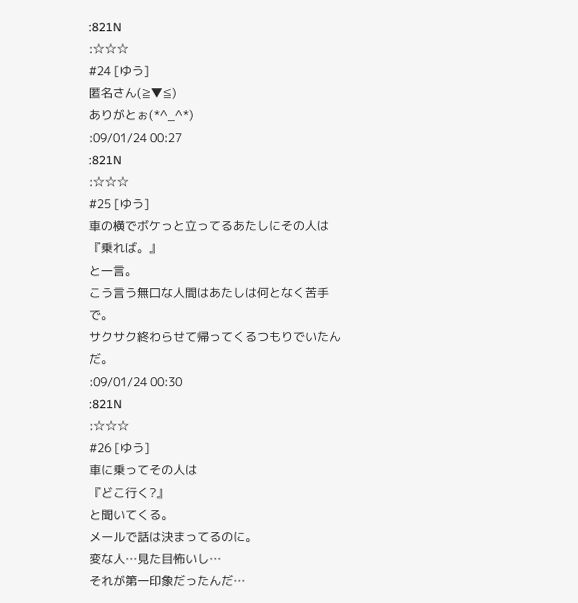:821N
:☆☆☆
#24 [ゆう]
匿名さん(≧▼≦)
ありがとぉ(*^_^*)
:09/01/24 00:27
:821N
:☆☆☆
#25 [ゆう]
車の横でボケっと立ってるあたしにその人は
『乗れば。』
と一言。
こう言う無口な人間はあたしは何となく苦手で。
サクサク終わらせて帰ってくるつもりでいたんだ。
:09/01/24 00:30
:821N
:☆☆☆
#26 [ゆう]
車に乗ってその人は
『どこ行く?』
と聞いてくる。
メールで話は決まってるのに。
変な人…見た目怖いし…
それが第一印象だったんだ…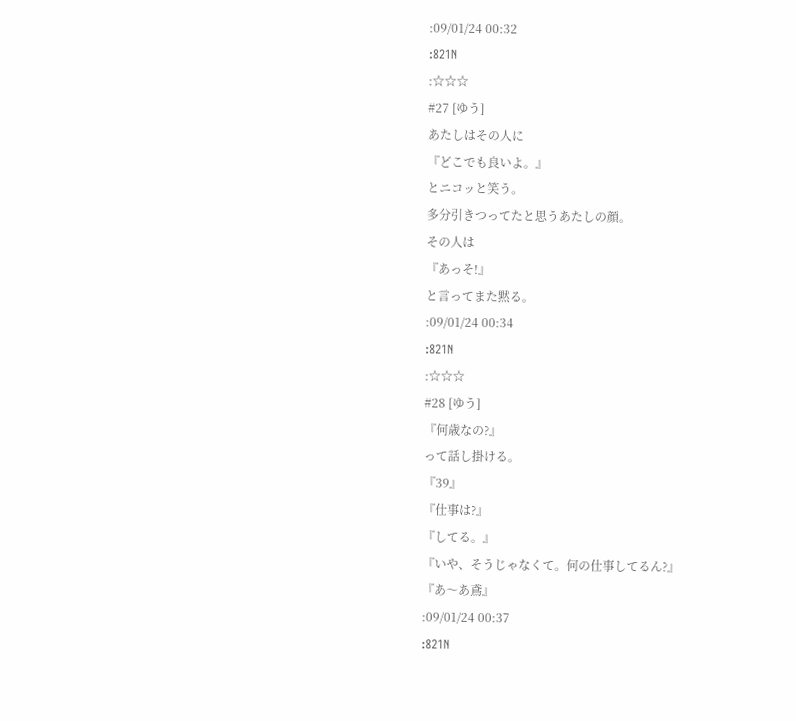:09/01/24 00:32
:821N
:☆☆☆
#27 [ゆう]
あたしはその人に
『どこでも良いよ。』
とニコッと笑う。
多分引きつってたと思うあたしの顔。
その人は
『あっそ!』
と言ってまた黙る。
:09/01/24 00:34
:821N
:☆☆☆
#28 [ゆう]
『何歳なの?』
って話し掛ける。
『39』
『仕事は?』
『してる。』
『いや、そうじゃなくて。何の仕事してるん?』
『あ〜あ鳶』
:09/01/24 00:37
:821N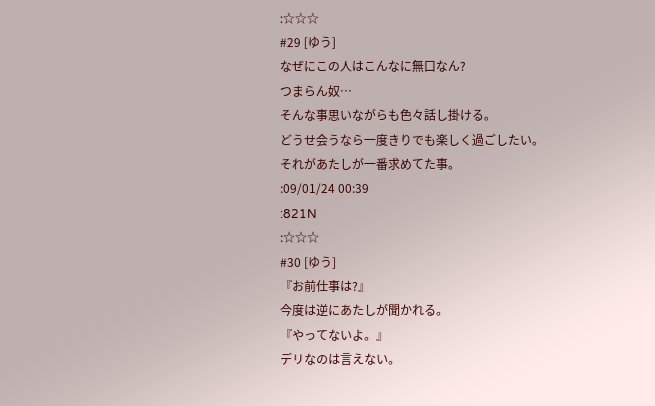:☆☆☆
#29 [ゆう]
なぜにこの人はこんなに無口なん?
つまらん奴…
そんな事思いながらも色々話し掛ける。
どうせ会うなら一度きりでも楽しく過ごしたい。
それがあたしが一番求めてた事。
:09/01/24 00:39
:821N
:☆☆☆
#30 [ゆう]
『お前仕事は?』
今度は逆にあたしが聞かれる。
『やってないよ。』
デリなのは言えない。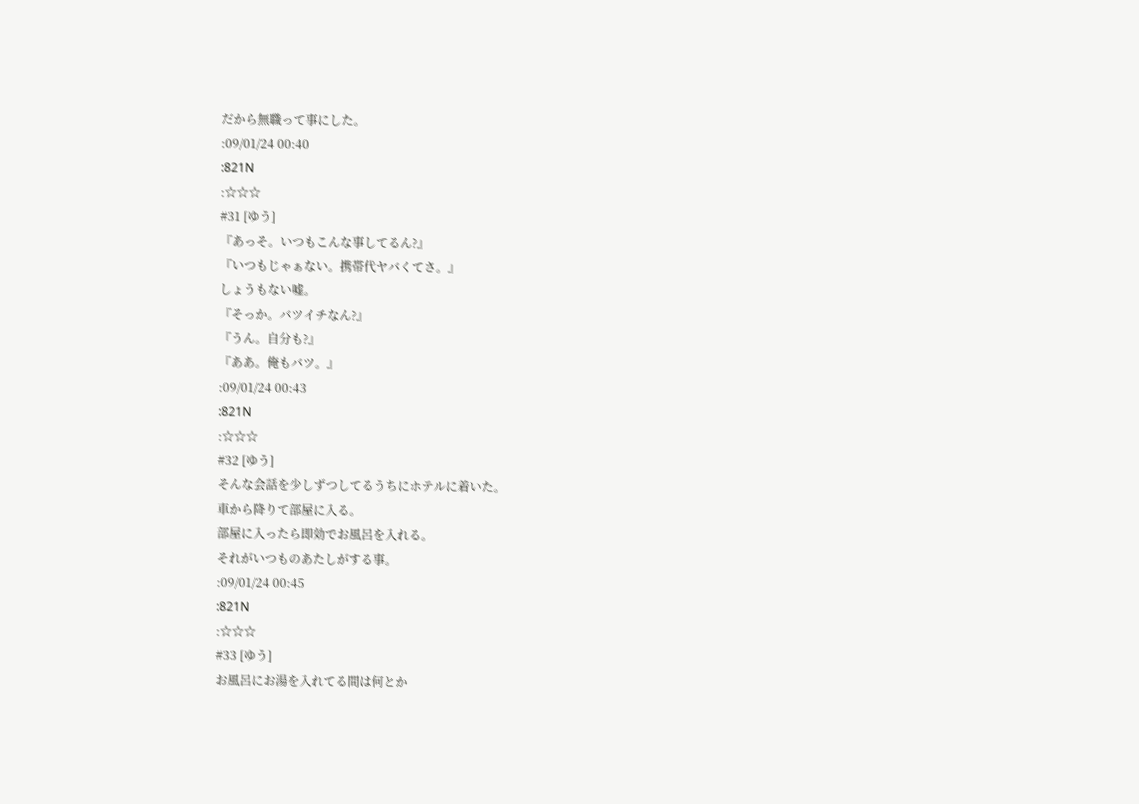だから無職って事にした。
:09/01/24 00:40
:821N
:☆☆☆
#31 [ゆう]
『あっそ。いつもこんな事してるん?』
『いつもじゃぁない。携帯代ヤバくてさ。』
しょうもない嘘。
『そっか。バツイチなん?』
『うん。自分も?』
『ああ。俺もバツ。』
:09/01/24 00:43
:821N
:☆☆☆
#32 [ゆう]
そんな会話を少しずつしてるうちにホテルに着いた。
車から降りて部屋に入る。
部屋に入ったら即効でお風呂を入れる。
それがいつものあたしがする事。
:09/01/24 00:45
:821N
:☆☆☆
#33 [ゆう]
お風呂にお湯を入れてる間は何とか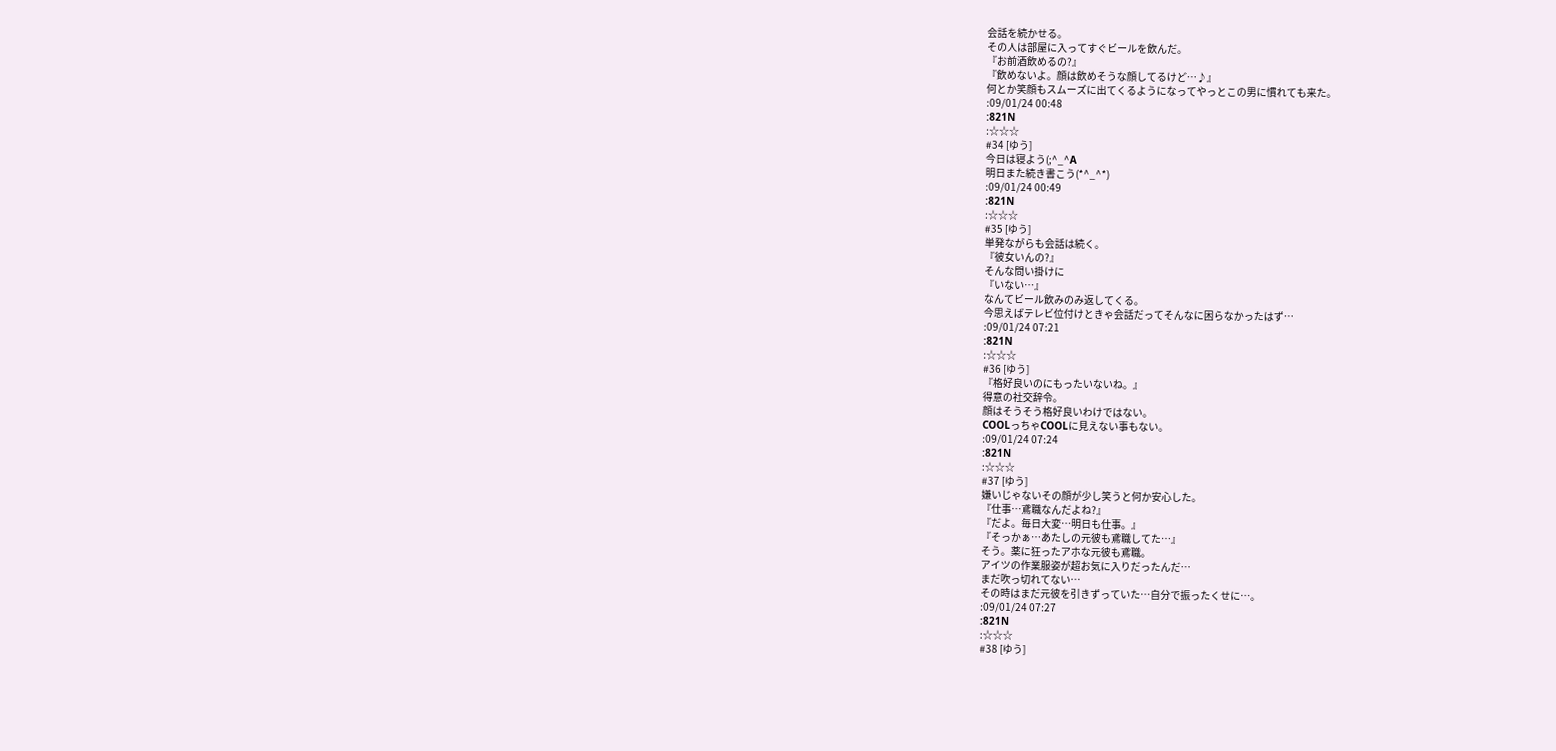会話を続かせる。
その人は部屋に入ってすぐビールを飲んだ。
『お前酒飲めるの?』
『飲めないよ。顔は飲めそうな顔してるけど…♪』
何とか笑顔もスムーズに出てくるようになってやっとこの男に慣れても来た。
:09/01/24 00:48
:821N
:☆☆☆
#34 [ゆう]
今日は寝よう(;^_^A
明日また続き書こう(*^_^*)
:09/01/24 00:49
:821N
:☆☆☆
#35 [ゆう]
単発ながらも会話は続く。
『彼女いんの?』
そんな問い掛けに
『いない…』
なんてビール飲みのみ返してくる。
今思えばテレビ位付けときゃ会話だってそんなに困らなかったはず…
:09/01/24 07:21
:821N
:☆☆☆
#36 [ゆう]
『格好良いのにもったいないね。』
得意の社交辞令。
顔はそうそう格好良いわけではない。
COOLっちゃCOOLに見えない事もない。
:09/01/24 07:24
:821N
:☆☆☆
#37 [ゆう]
嫌いじゃないその顔が少し笑うと何か安心した。
『仕事…鳶職なんだよね?』
『だよ。毎日大変…明日も仕事。』
『そっかぁ…あたしの元彼も鳶職してた…』
そう。薬に狂ったアホな元彼も鳶職。
アイツの作業服姿が超お気に入りだったんだ…
まだ吹っ切れてない…
その時はまだ元彼を引きずっていた…自分で振ったくせに…。
:09/01/24 07:27
:821N
:☆☆☆
#38 [ゆう]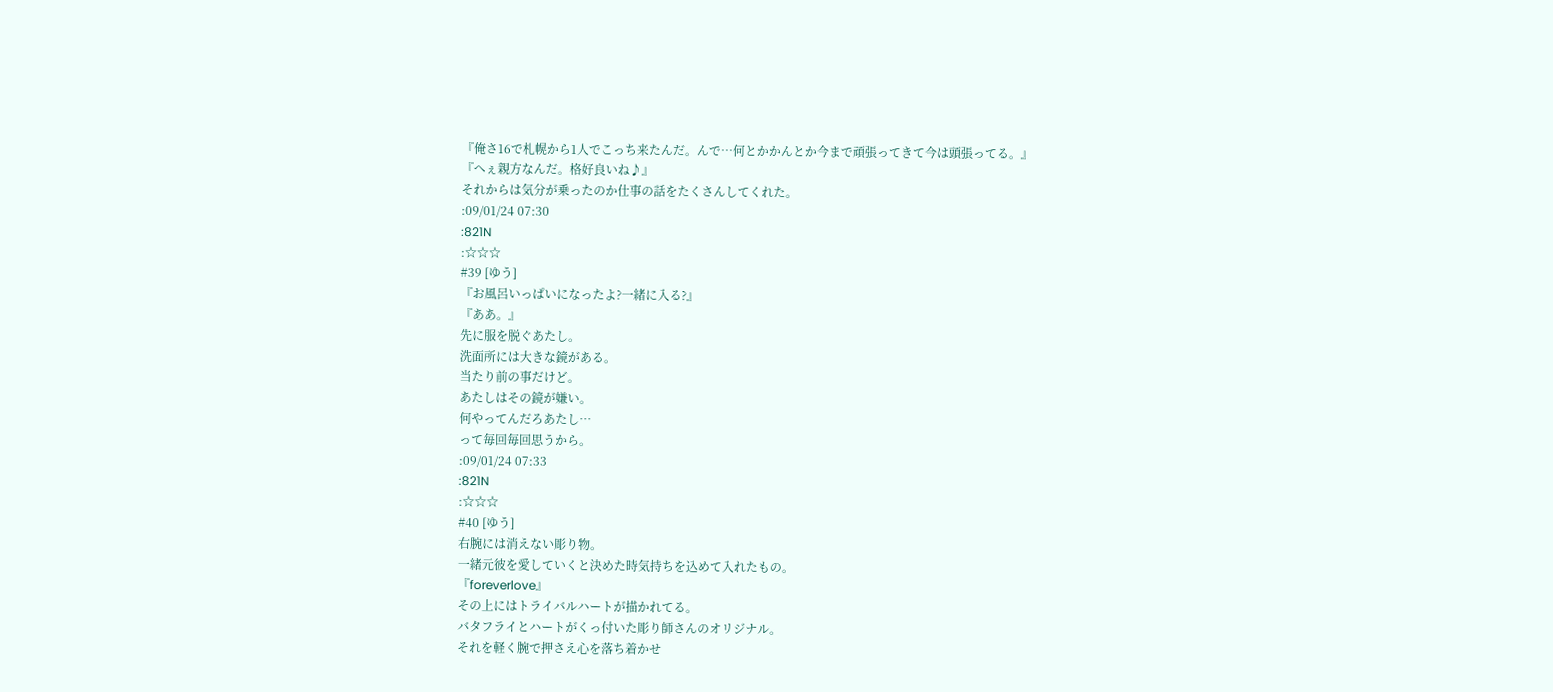『俺さ16で札幌から1人でこっち来たんだ。んで…何とかかんとか今まで頑張ってきて今は頭張ってる。』
『へぇ親方なんだ。格好良いね♪』
それからは気分が乗ったのか仕事の話をたくさんしてくれた。
:09/01/24 07:30
:821N
:☆☆☆
#39 [ゆう]
『お風呂いっぱいになったよ?一緒に入る?』
『ああ。』
先に服を脱ぐあたし。
洗面所には大きな鏡がある。
当たり前の事だけど。
あたしはその鏡が嫌い。
何やってんだろあたし…
って毎回毎回思うから。
:09/01/24 07:33
:821N
:☆☆☆
#40 [ゆう]
右腕には消えない彫り物。
一緒元彼を愛していくと決めた時気持ちを込めて入れたもの。
『foreverlove』
その上にはトライバルハートが描かれてる。
バタフライとハートがくっ付いた彫り師さんのオリジナル。
それを軽く腕で押さえ心を落ち着かせ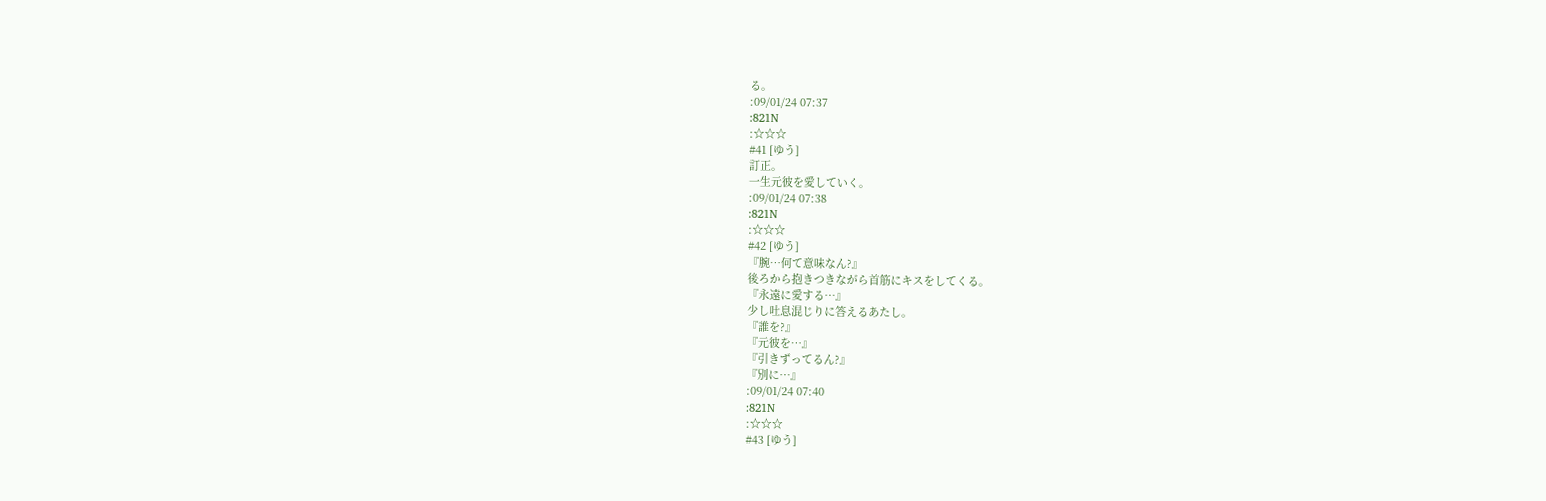る。
:09/01/24 07:37
:821N
:☆☆☆
#41 [ゆう]
訂正。
一生元彼を愛していく。
:09/01/24 07:38
:821N
:☆☆☆
#42 [ゆう]
『腕…何て意味なん?』
後ろから抱きつきながら首筋にキスをしてくる。
『永遠に愛する…』
少し吐息混じりに答えるあたし。
『誰を?』
『元彼を…』
『引きずってるん?』
『別に…』
:09/01/24 07:40
:821N
:☆☆☆
#43 [ゆう]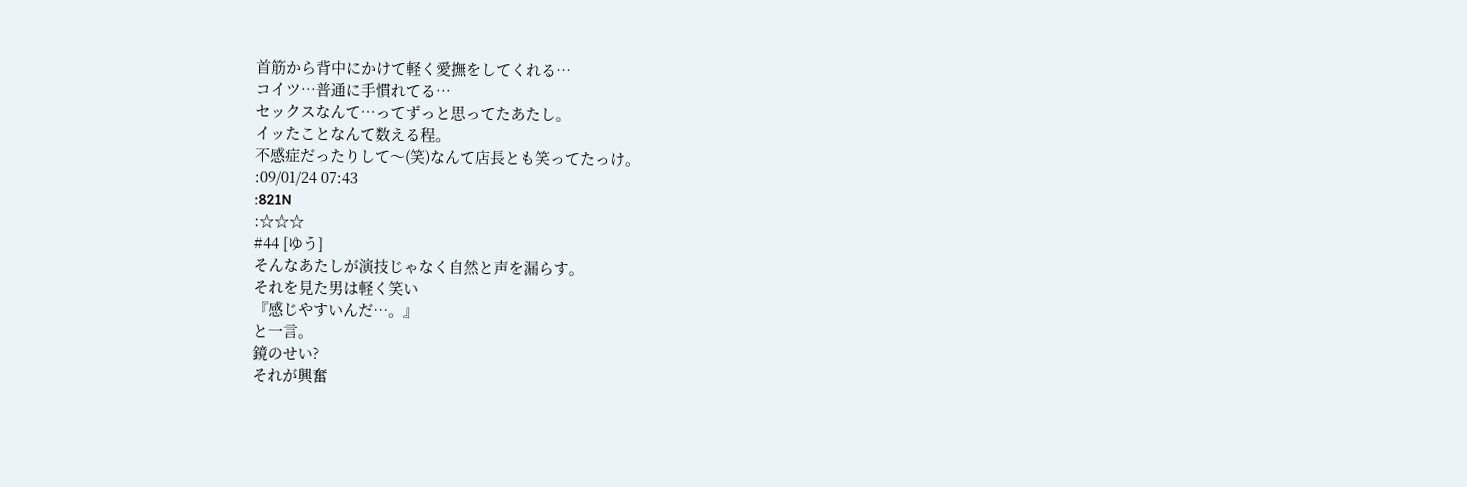首筋から背中にかけて軽く愛撫をしてくれる…
コイツ…普通に手慣れてる…
セックスなんて…ってずっと思ってたあたし。
イッたことなんて数える程。
不感症だったりして〜(笑)なんて店長とも笑ってたっけ。
:09/01/24 07:43
:821N
:☆☆☆
#44 [ゆう]
そんなあたしが演技じゃなく自然と声を漏らす。
それを見た男は軽く笑い
『感じやすいんだ…。』
と一言。
鏡のせい?
それが興奮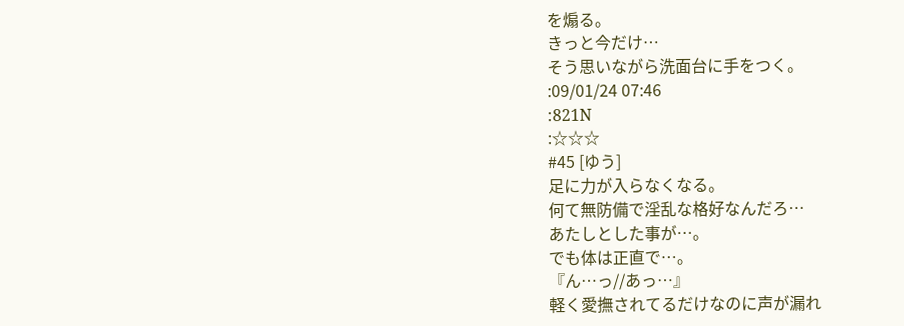を煽る。
きっと今だけ…
そう思いながら洗面台に手をつく。
:09/01/24 07:46
:821N
:☆☆☆
#45 [ゆう]
足に力が入らなくなる。
何て無防備で淫乱な格好なんだろ…
あたしとした事が…。
でも体は正直で…。
『ん…っ//あっ…』
軽く愛撫されてるだけなのに声が漏れ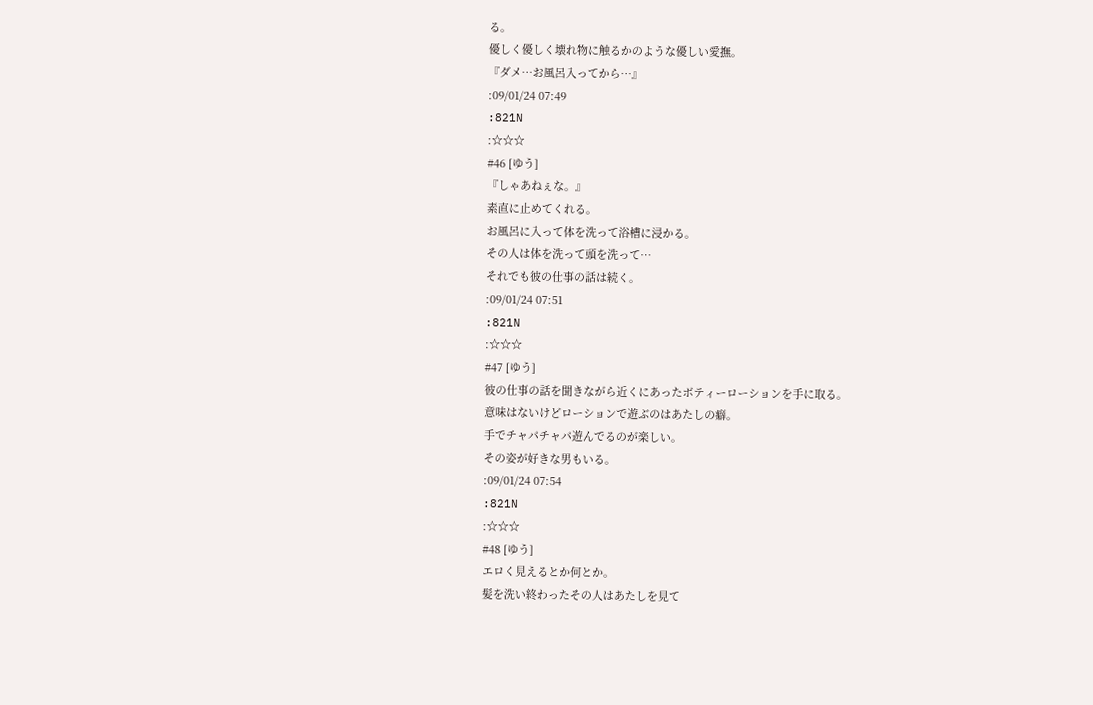る。
優しく優しく壊れ物に触るかのような優しい愛撫。
『ダメ…お風呂入ってから…』
:09/01/24 07:49
:821N
:☆☆☆
#46 [ゆう]
『しゃあねぇな。』
素直に止めてくれる。
お風呂に入って体を洗って浴槽に浸かる。
その人は体を洗って頭を洗って…
それでも彼の仕事の話は続く。
:09/01/24 07:51
:821N
:☆☆☆
#47 [ゆう]
彼の仕事の話を聞きながら近くにあったボティーローションを手に取る。
意味はないけどローションで遊ぶのはあたしの癖。
手でチャパチャパ遊んでるのが楽しい。
その姿が好きな男もいる。
:09/01/24 07:54
:821N
:☆☆☆
#48 [ゆう]
エロく見えるとか何とか。
髪を洗い終わったその人はあたしを見て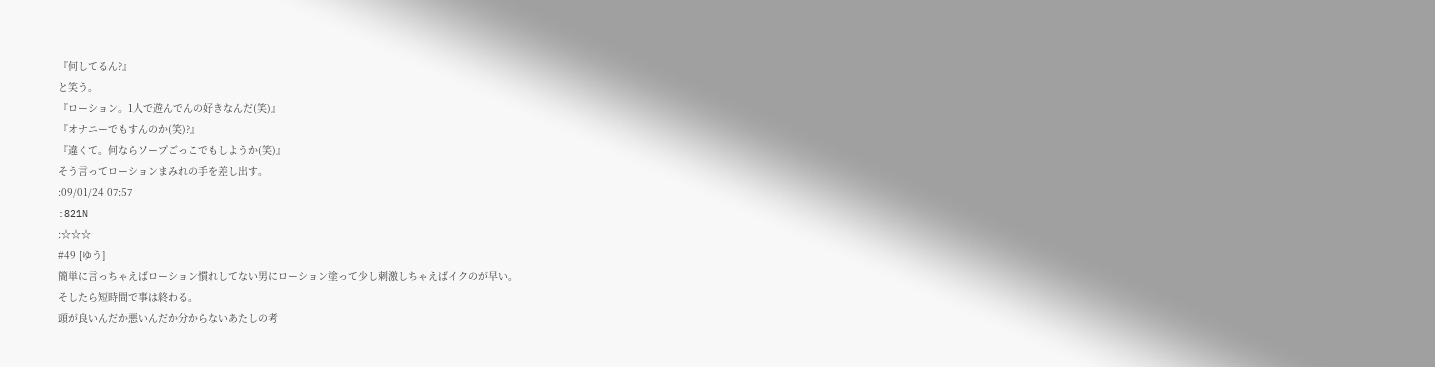『何してるん?』
と笑う。
『ローション。1人で遊んでんの好きなんだ(笑)』
『オナニーでもすんのか(笑)?』
『違くて。何ならソープごっこでもしようか(笑)』
そう言ってローションまみれの手を差し出す。
:09/01/24 07:57
:821N
:☆☆☆
#49 [ゆう]
簡単に言っちゃえばローション慣れしてない男にローション塗って少し刺激しちゃえばイクのが早い。
そしたら短時間で事は終わる。
頭が良いんだか悪いんだか分からないあたしの考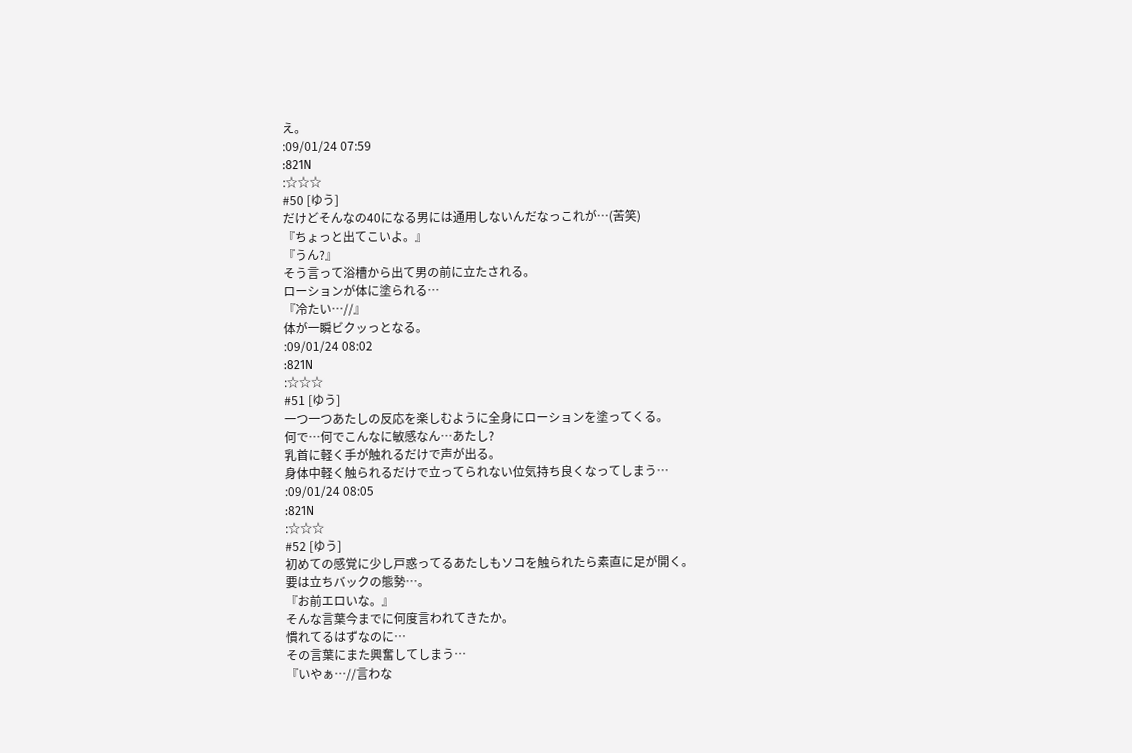え。
:09/01/24 07:59
:821N
:☆☆☆
#50 [ゆう]
だけどそんなの40になる男には通用しないんだなっこれが…(苦笑)
『ちょっと出てこいよ。』
『うん?』
そう言って浴槽から出て男の前に立たされる。
ローションが体に塗られる…
『冷たい…//』
体が一瞬ビクッっとなる。
:09/01/24 08:02
:821N
:☆☆☆
#51 [ゆう]
一つ一つあたしの反応を楽しむように全身にローションを塗ってくる。
何で…何でこんなに敏感なん…あたし?
乳首に軽く手が触れるだけで声が出る。
身体中軽く触られるだけで立ってられない位気持ち良くなってしまう…
:09/01/24 08:05
:821N
:☆☆☆
#52 [ゆう]
初めての感覚に少し戸惑ってるあたしもソコを触られたら素直に足が開く。
要は立ちバックの態勢…。
『お前エロいな。』
そんな言葉今までに何度言われてきたか。
慣れてるはずなのに…
その言葉にまた興奮してしまう…
『いやぁ…//言わな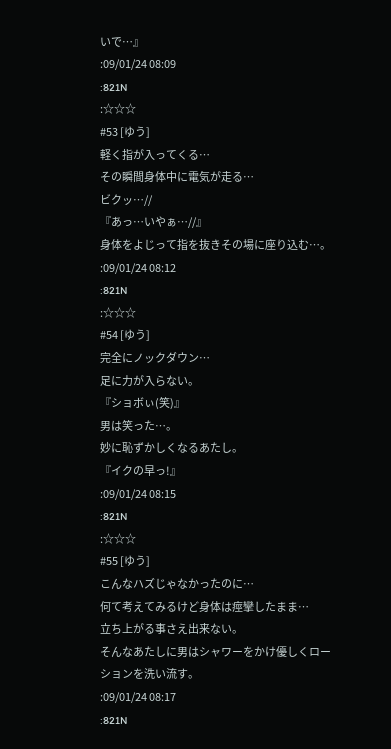いで…』
:09/01/24 08:09
:821N
:☆☆☆
#53 [ゆう]
軽く指が入ってくる…
その瞬間身体中に電気が走る…
ビクッ…//
『あっ…いやぁ…//』
身体をよじって指を抜きその場に座り込む…。
:09/01/24 08:12
:821N
:☆☆☆
#54 [ゆう]
完全にノックダウン…
足に力が入らない。
『ショボぃ(笑)』
男は笑った…。
妙に恥ずかしくなるあたし。
『イクの早っ!』
:09/01/24 08:15
:821N
:☆☆☆
#55 [ゆう]
こんなハズじゃなかったのに…
何て考えてみるけど身体は痙攣したまま…
立ち上がる事さえ出来ない。
そんなあたしに男はシャワーをかけ優しくローションを洗い流す。
:09/01/24 08:17
:821N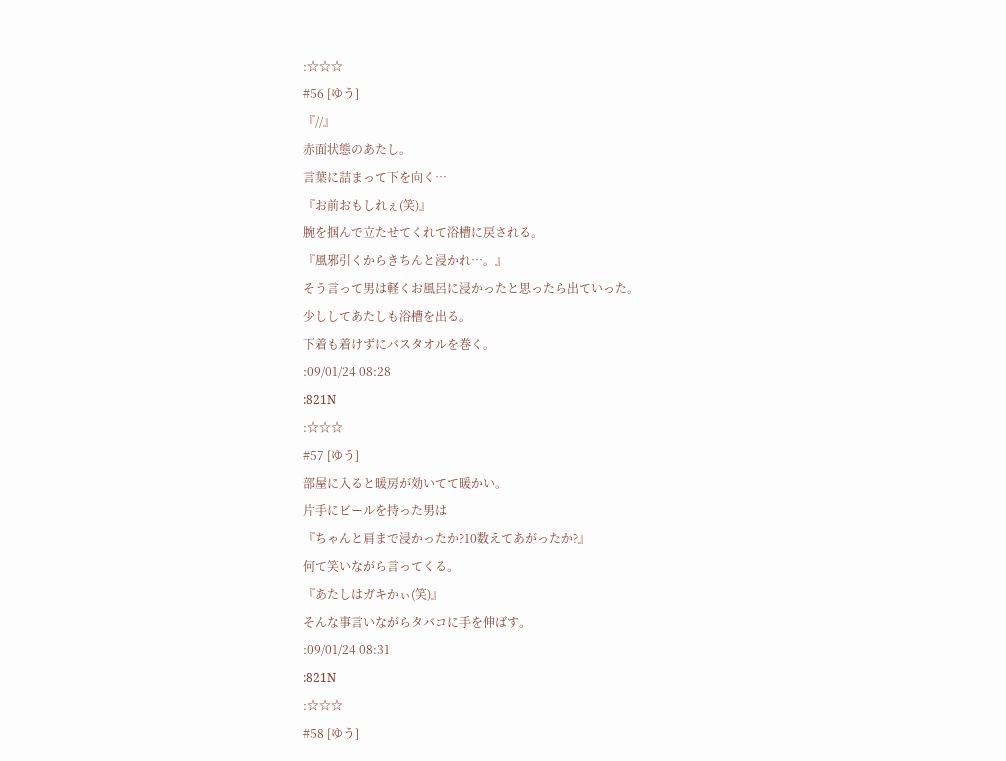:☆☆☆
#56 [ゆう]
『//』
赤面状態のあたし。
言葉に詰まって下を向く…
『お前おもしれぇ(笑)』
腕を掴んで立たせてくれて浴槽に戻される。
『風邪引くからきちんと浸かれ…。』
そう言って男は軽くお風呂に浸かったと思ったら出ていった。
少ししてあたしも浴槽を出る。
下着も着けずにバスタオルを巻く。
:09/01/24 08:28
:821N
:☆☆☆
#57 [ゆう]
部屋に入ると暖房が効いてて暖かい。
片手にビールを持った男は
『ちゃんと肩まで浸かったか?10数えてあがったか?』
何て笑いながら言ってくる。
『あたしはガキかぃ(笑)』
そんな事言いながらタバコに手を伸ばす。
:09/01/24 08:31
:821N
:☆☆☆
#58 [ゆう]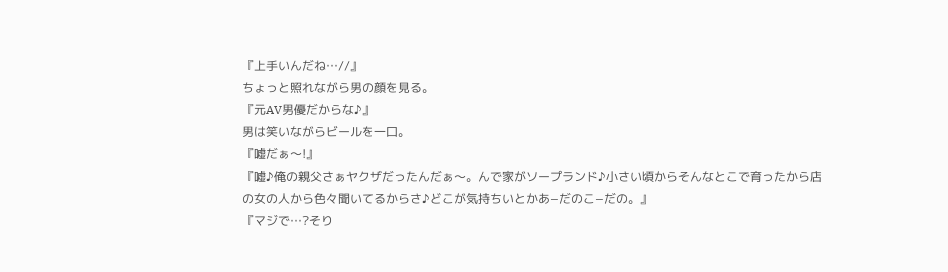『上手いんだね…//』
ちょっと照れながら男の顔を見る。
『元AV男優だからな♪』
男は笑いながらビールを一口。
『嘘だぁ〜!』
『嘘♪俺の親父さぁヤクザだったんだぁ〜。んで家がソープランド♪小さい頃からそんなとこで育ったから店の女の人から色々聞いてるからさ♪どこが気持ちいとかあ−だのこ−だの。』
『マジで…?そり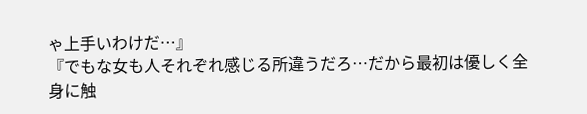ゃ上手いわけだ…』
『でもな女も人それぞれ感じる所違うだろ…だから最初は優しく全身に触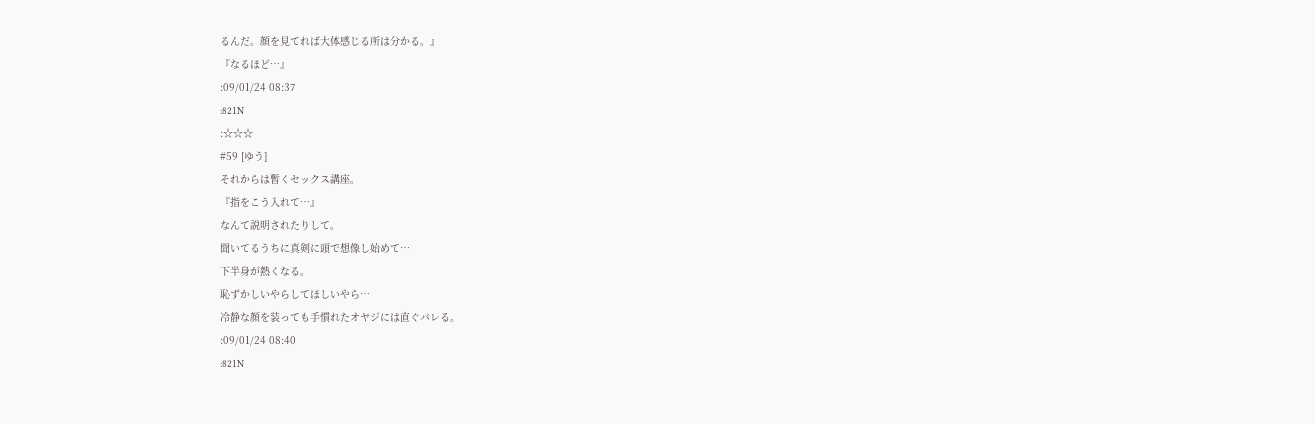るんだ。顔を見てれば大体感じる所は分かる。』
『なるほど…』
:09/01/24 08:37
:821N
:☆☆☆
#59 [ゆう]
それからは暫くセックス講座。
『指をこう入れて…』
なんて説明されたりして。
聞いてるうちに真剣に頭で想像し始めて…
下半身が熱くなる。
恥ずかしいやらしてほしいやら…
冷静な顔を装っても手慣れたオヤジには直ぐバレる。
:09/01/24 08:40
:821N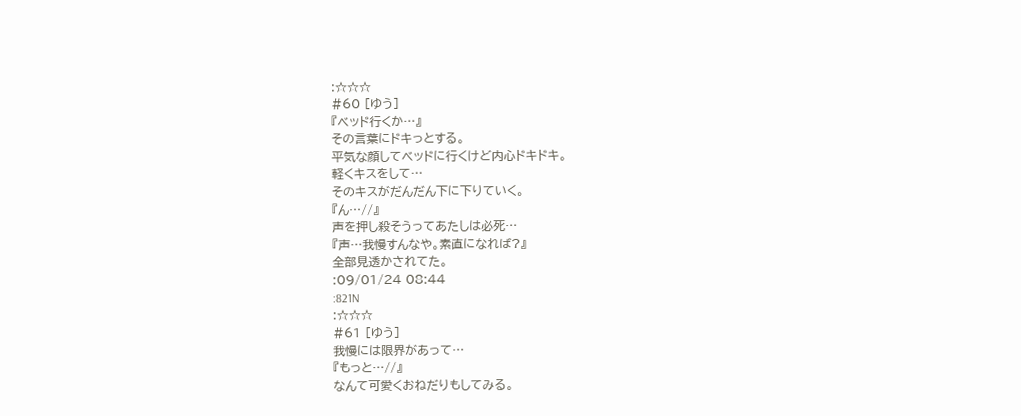:☆☆☆
#60 [ゆう]
『ベッド行くか…』
その言葉にドキっとする。
平気な顔してベッドに行くけど内心ドキドキ。
軽くキスをして…
そのキスがだんだん下に下りていく。
『ん…//』
声を押し殺そうってあたしは必死…
『声…我慢すんなや。素直になれば?』
全部見透かされてた。
:09/01/24 08:44
:821N
:☆☆☆
#61 [ゆう]
我慢には限界があって…
『もっと…//』
なんて可愛くおねだりもしてみる。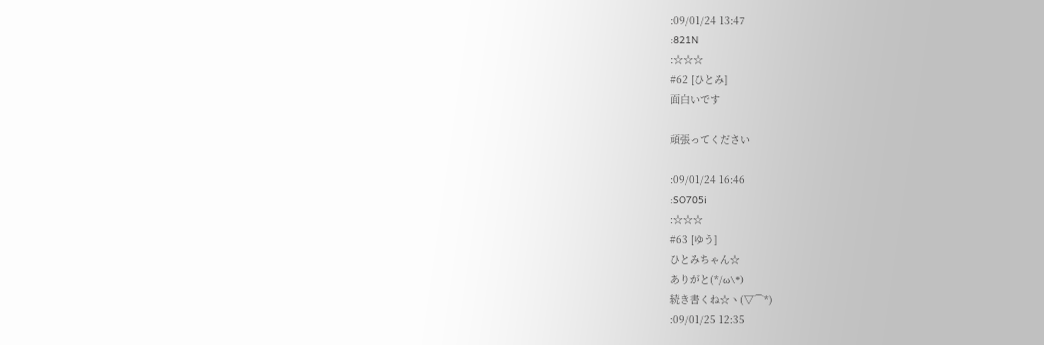:09/01/24 13:47
:821N
:☆☆☆
#62 [ひとみ]
面白いです

頑張ってください

:09/01/24 16:46
:SO705i
:☆☆☆
#63 [ゆう]
ひとみちゃん☆
ありがと(*/ω\*)
続き書くね☆ヽ(▽⌒*)
:09/01/25 12:35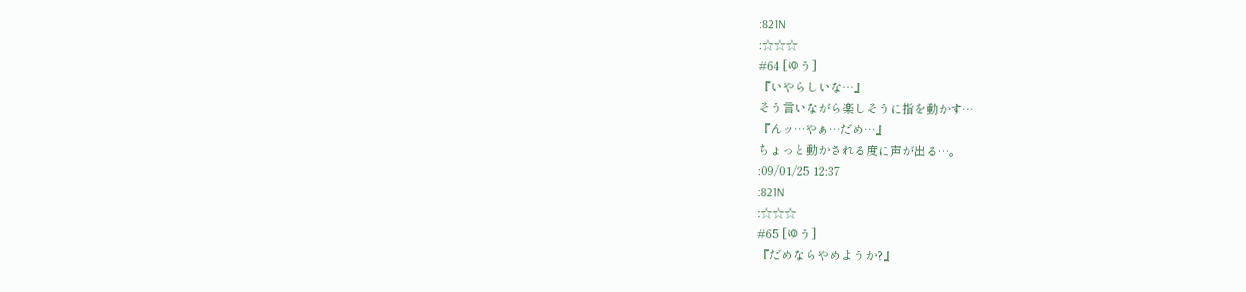:821N
:☆☆☆
#64 [ゆう]
『いやらしいな…』
そう言いながら楽しそうに指を動かす…
『んッ…やぁ…だめ…』
ちょっと動かされる度に声が出る…。
:09/01/25 12:37
:821N
:☆☆☆
#65 [ゆう]
『だめならやめようか?』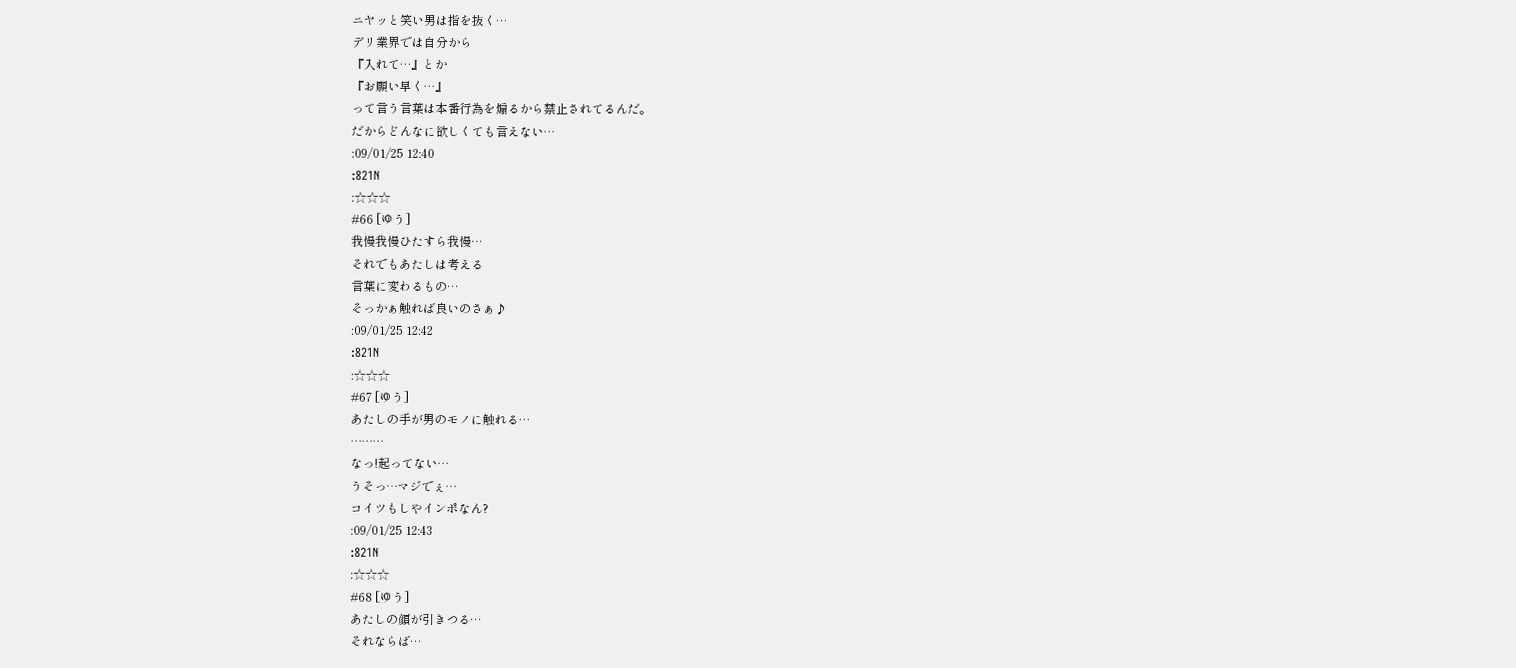ニヤッと笑い男は指を抜く…
デリ業界では自分から
『入れて…』とか
『お願い早く…』
って言う言葉は本番行為を煽るから禁止されてるんだ。
だからどんなに欲しくても言えない…
:09/01/25 12:40
:821N
:☆☆☆
#66 [ゆう]
我慢我慢ひたすら我慢…
それでもあたしは考える
言葉に変わるもの…
そっかぁ触れば良いのさぁ♪
:09/01/25 12:42
:821N
:☆☆☆
#67 [ゆう]
あたしの手が男のモノに触れる…
………
なっ!起ってない…
うそっ…マジでぇ…
コイツもしやインポなん?
:09/01/25 12:43
:821N
:☆☆☆
#68 [ゆう]
あたしの顔が引きつる…
それならば…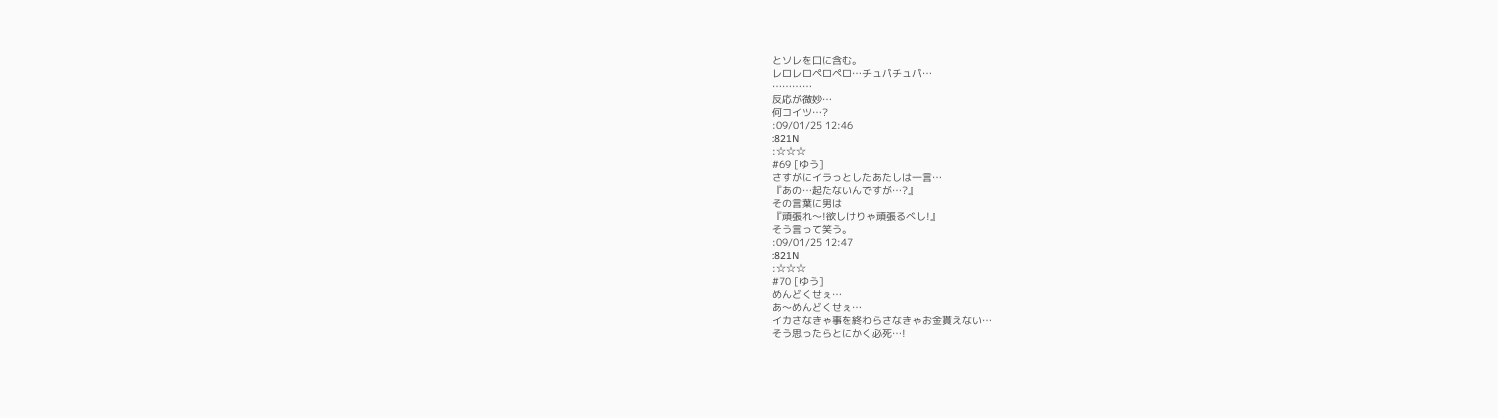とソレを口に含む。
レロレロペロペロ…チュパチュパ…
…………
反応が微妙…
何コイツ…?
:09/01/25 12:46
:821N
:☆☆☆
#69 [ゆう]
さすがにイラっとしたあたしは一言…
『あの…起たないんですが…?』
その言葉に男は
『頑張れ〜!欲しけりゃ頑張るべし!』
そう言って笑う。
:09/01/25 12:47
:821N
:☆☆☆
#70 [ゆう]
めんどくせぇ…
あ〜めんどくせぇ…
イカさなきゃ事を終わらさなきゃお金貰えない…
そう思ったらとにかく必死…!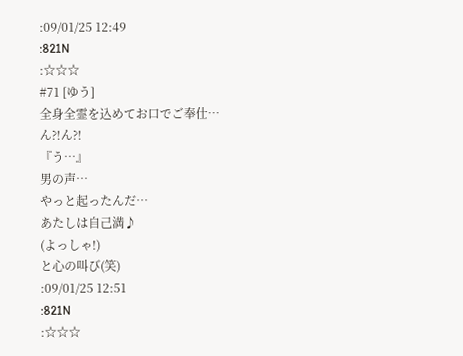:09/01/25 12:49
:821N
:☆☆☆
#71 [ゆう]
全身全霊を込めてお口でご奉仕…
ん?!ん?!
『う…』
男の声…
やっと起ったんだ…
あたしは自己満♪
(よっしゃ!)
と心の叫び(笑)
:09/01/25 12:51
:821N
:☆☆☆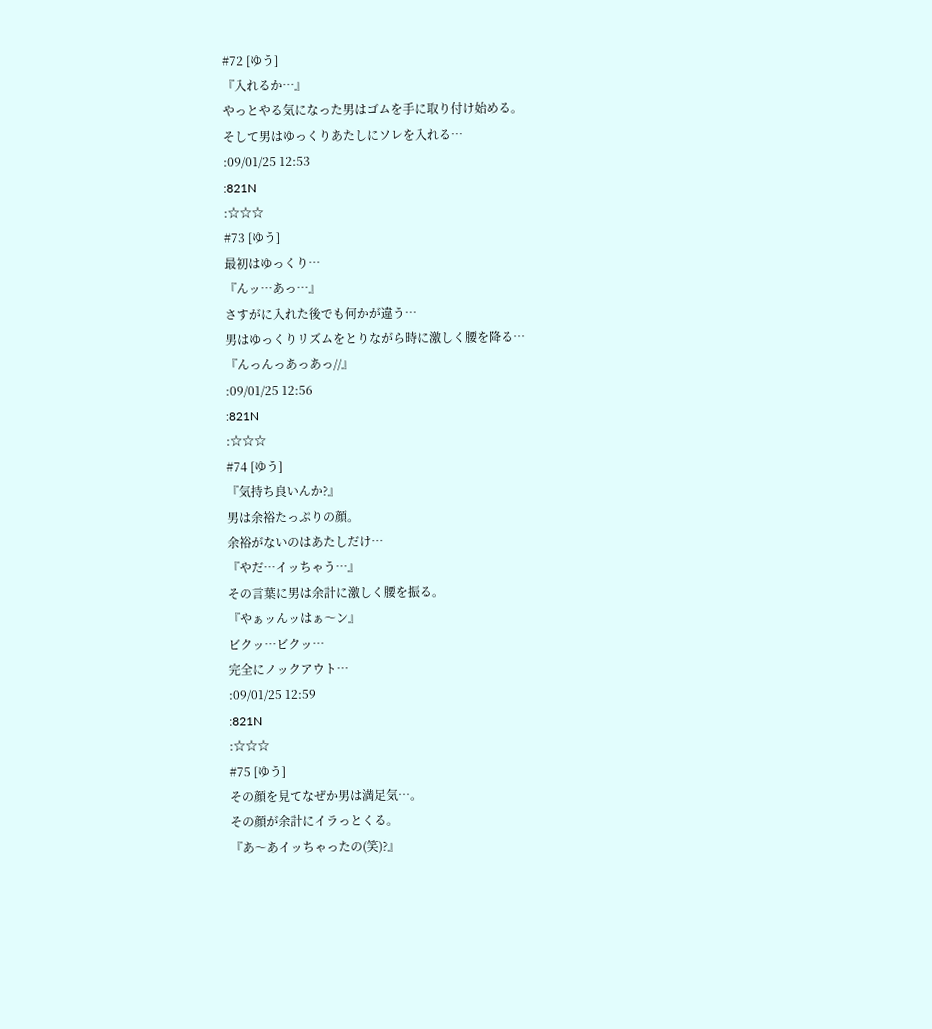#72 [ゆう]
『入れるか…』
やっとやる気になった男はゴムを手に取り付け始める。
そして男はゆっくりあたしにソレを入れる…
:09/01/25 12:53
:821N
:☆☆☆
#73 [ゆう]
最初はゆっくり…
『んッ…あっ…』
さすがに入れた後でも何かが違う…
男はゆっくりリズムをとりながら時に激しく腰を降る…
『んっんっあっあっ//』
:09/01/25 12:56
:821N
:☆☆☆
#74 [ゆう]
『気持ち良いんか?』
男は余裕たっぷりの顔。
余裕がないのはあたしだけ…
『やだ…イッちゃう…』
その言葉に男は余計に激しく腰を振る。
『やぁッんッはぁ〜ン』
ビクッ…ビクッ…
完全にノックアウト…
:09/01/25 12:59
:821N
:☆☆☆
#75 [ゆう]
その顔を見てなぜか男は満足気…。
その顔が余計にイラっとくる。
『あ〜あイッちゃったの(笑)?』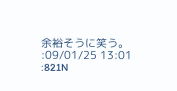余裕そうに笑う。
:09/01/25 13:01
:821N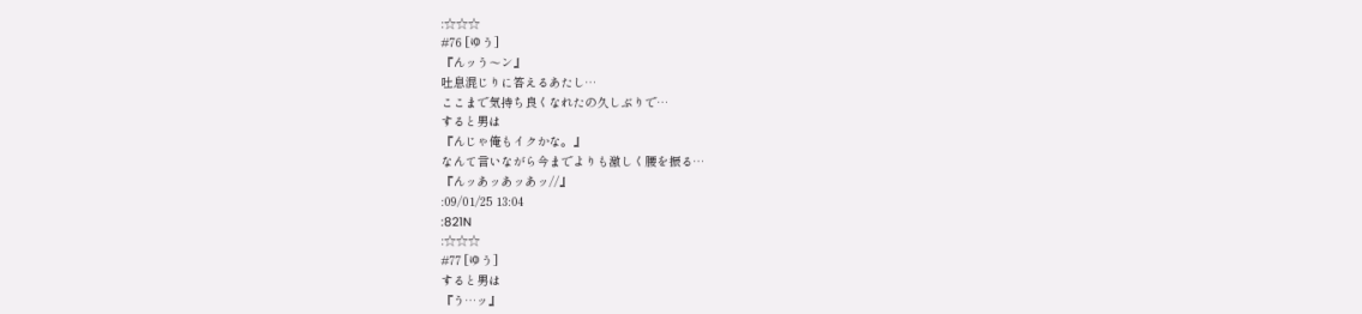:☆☆☆
#76 [ゆう]
『んッう〜ン』
吐息混じりに答えるあたし…
ここまで気持ち良くなれたの久しぶりで…
すると男は
『んじゃ俺もイクかな。』
なんて言いながら今までよりも激しく腰を振る…
『んッあッあッあッ//』
:09/01/25 13:04
:821N
:☆☆☆
#77 [ゆう]
すると男は
『う…ッ』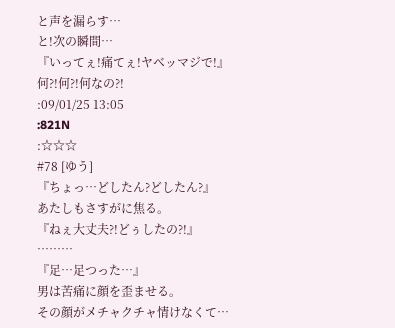と声を漏らす…
と!次の瞬間…
『いってぇ!痛てぇ!ヤベッマジで!』
何?!何?!何なの?!
:09/01/25 13:05
:821N
:☆☆☆
#78 [ゆう]
『ちょっ…どしたん?どしたん?』
あたしもさすがに焦る。
『ねぇ大丈夫?!どぅしたの?!』
………
『足…足つった…』
男は苦痛に顔を歪ませる。
その顔がメチャクチャ情けなくて…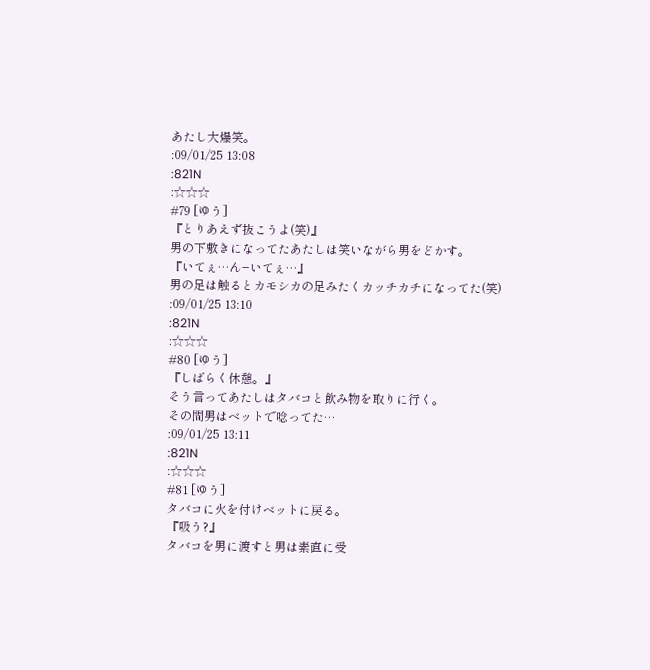あたし大爆笑。
:09/01/25 13:08
:821N
:☆☆☆
#79 [ゆう]
『とりあえず抜こうよ(笑)』
男の下敷きになってたあたしは笑いながら男をどかす。
『いてぇ…ん−いてぇ…』
男の足は触るとカモシカの足みたくカッチカチになってた(笑)
:09/01/25 13:10
:821N
:☆☆☆
#80 [ゆう]
『しばらく休憩。』
そう言ってあたしはタバコと飲み物を取りに行く。
その間男はベットで唸ってた…
:09/01/25 13:11
:821N
:☆☆☆
#81 [ゆう]
タバコに火を付けベットに戻る。
『吸う?』
タバコを男に渡すと男は素直に受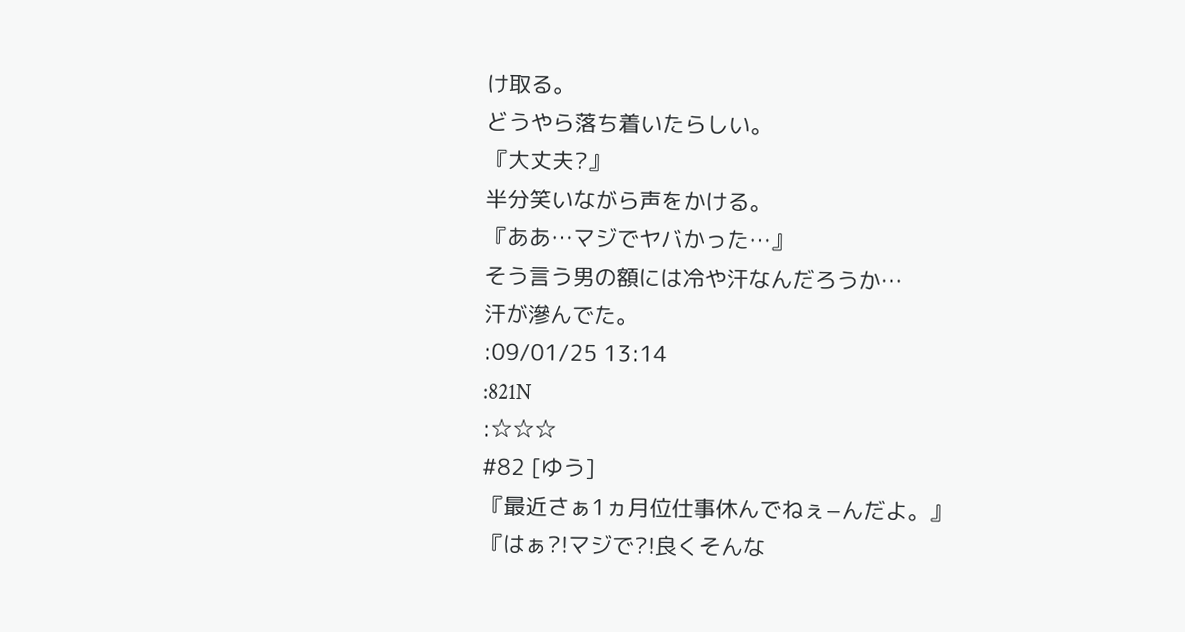け取る。
どうやら落ち着いたらしい。
『大丈夫?』
半分笑いながら声をかける。
『ああ…マジでヤバかった…』
そう言う男の額には冷や汗なんだろうか…
汗が滲んでた。
:09/01/25 13:14
:821N
:☆☆☆
#82 [ゆう]
『最近さぁ1ヵ月位仕事休んでねぇ−んだよ。』
『はぁ?!マジで?!良くそんな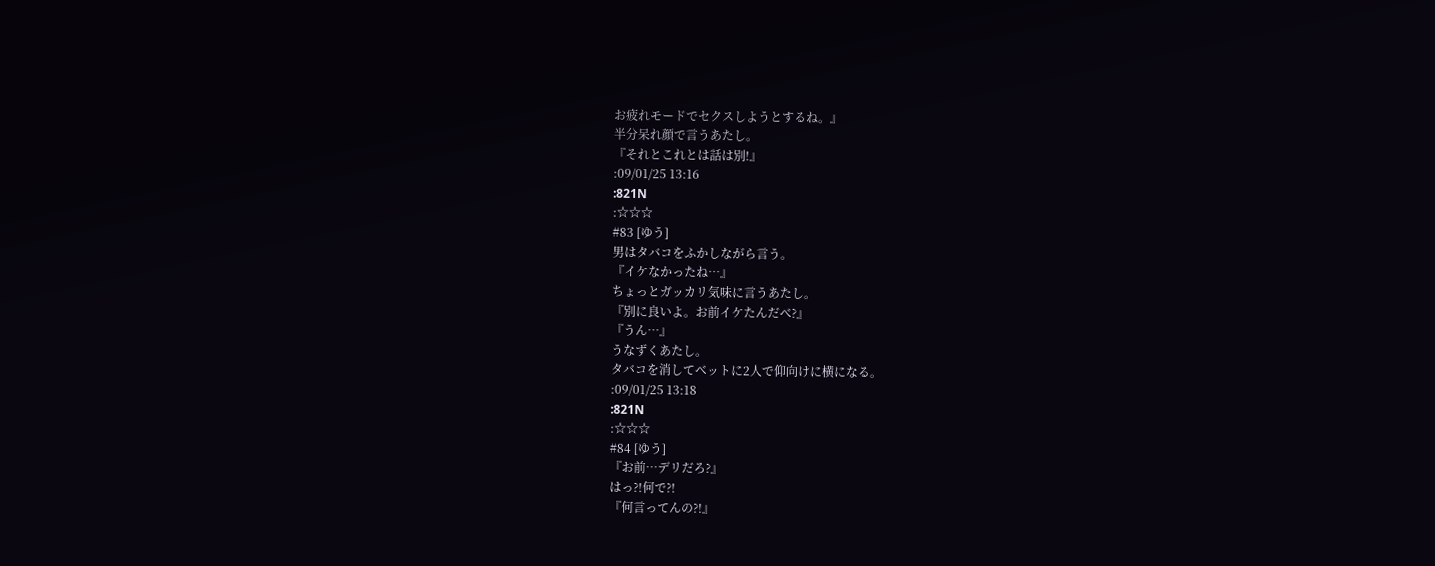お疲れモードでセクスしようとするね。』
半分呆れ顔で言うあたし。
『それとこれとは話は別!』
:09/01/25 13:16
:821N
:☆☆☆
#83 [ゆう]
男はタバコをふかしながら言う。
『イケなかったね…』
ちょっとガッカリ気味に言うあたし。
『別に良いよ。お前イケたんだべ?』
『うん…』
うなずくあたし。
タバコを消してベットに2人で仰向けに横になる。
:09/01/25 13:18
:821N
:☆☆☆
#84 [ゆう]
『お前…デリだろ?』
はっ?!何で?!
『何言ってんの?!』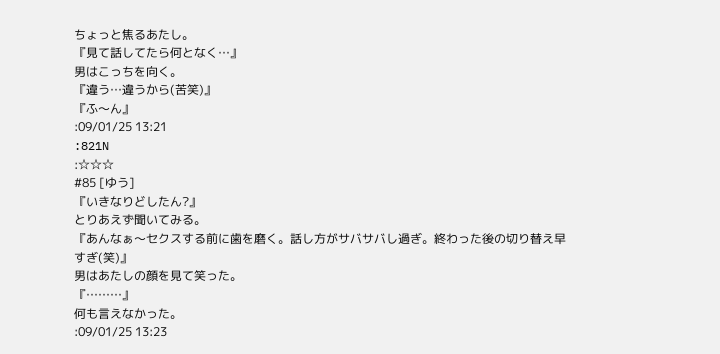ちょっと焦るあたし。
『見て話してたら何となく…』
男はこっちを向く。
『違う…違うから(苦笑)』
『ふ〜ん』
:09/01/25 13:21
:821N
:☆☆☆
#85 [ゆう]
『いきなりどしたん?』
とりあえず聞いてみる。
『あんなぁ〜セクスする前に歯を磨く。話し方がサバサバし過ぎ。終わった後の切り替え早すぎ(笑)』
男はあたしの顔を見て笑った。
『………』
何も言えなかった。
:09/01/25 13:23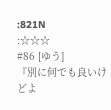:821N
:☆☆☆
#86 [ゆう]
『別に何でも良いけどよ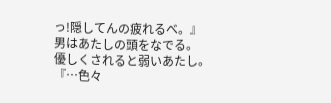っ!隠してんの疲れるべ。』
男はあたしの頭をなでる。
優しくされると弱いあたし。
『…色々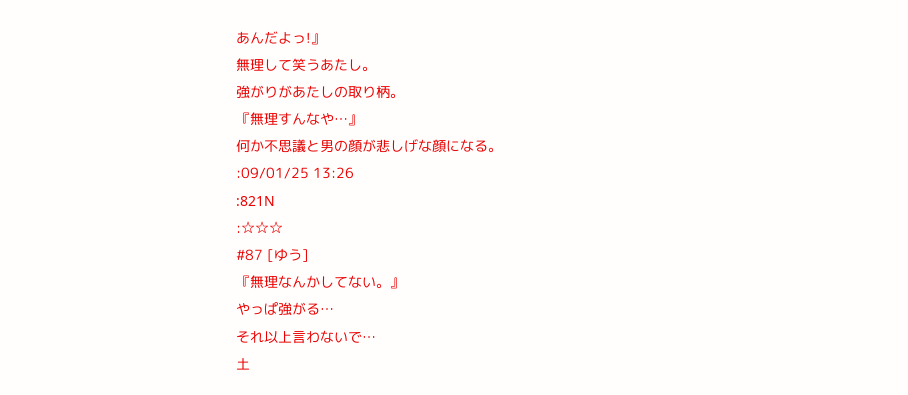あんだよっ!』
無理して笑うあたし。
強がりがあたしの取り柄。
『無理すんなや…』
何か不思議と男の顔が悲しげな顔になる。
:09/01/25 13:26
:821N
:☆☆☆
#87 [ゆう]
『無理なんかしてない。』
やっぱ強がる…
それ以上言わないで…
土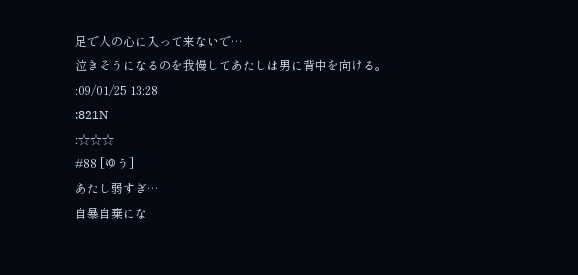足で人の心に入って来ないで…
泣きそうになるのを我慢してあたしは男に背中を向ける。
:09/01/25 13:28
:821N
:☆☆☆
#88 [ゆう]
あたし弱すぎ…
自暴自棄にな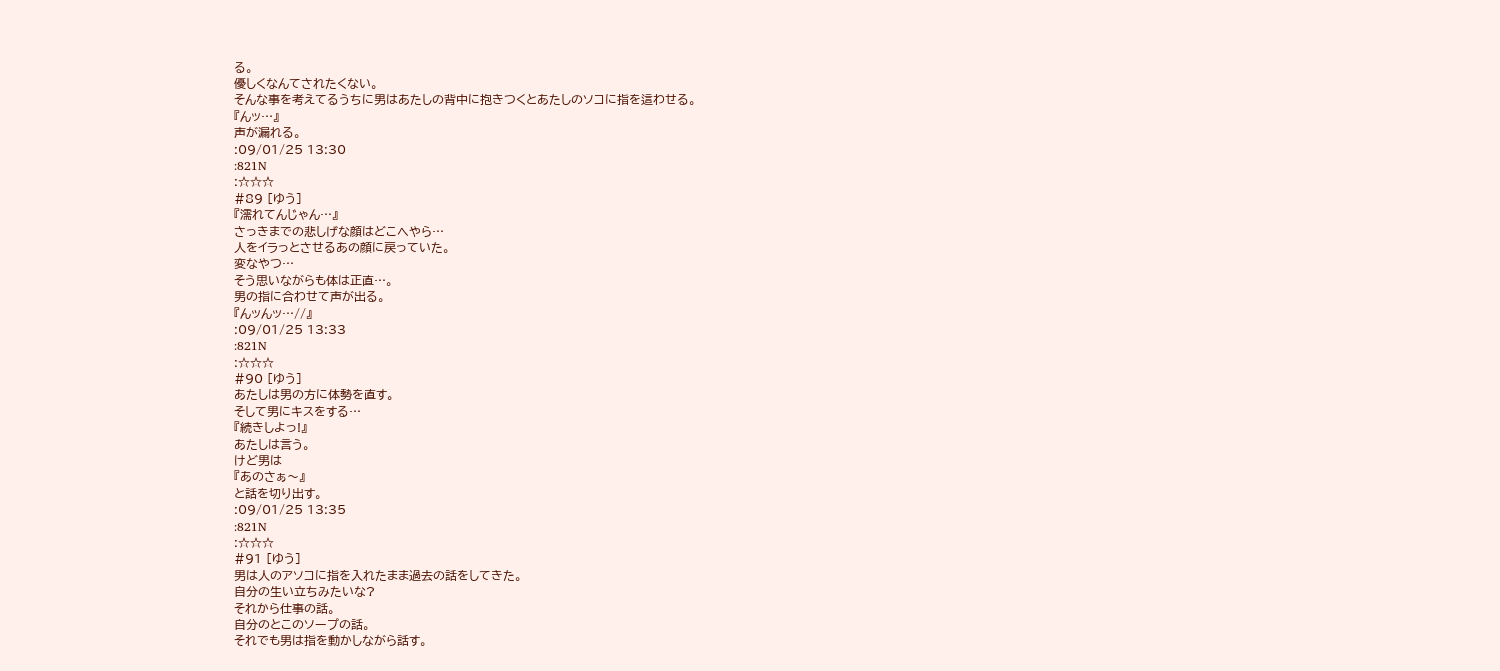る。
優しくなんてされたくない。
そんな事を考えてるうちに男はあたしの背中に抱きつくとあたしのソコに指を這わせる。
『んッ…』
声が漏れる。
:09/01/25 13:30
:821N
:☆☆☆
#89 [ゆう]
『濡れてんじゃん…』
さっきまでの悲しげな顔はどこへやら…
人をイラっとさせるあの顔に戻っていた。
変なやつ…
そう思いながらも体は正直…。
男の指に合わせて声が出る。
『んッんッ…//』
:09/01/25 13:33
:821N
:☆☆☆
#90 [ゆう]
あたしは男の方に体勢を直す。
そして男にキスをする…
『続きしよっ!』
あたしは言う。
けど男は
『あのさぁ〜』
と話を切り出す。
:09/01/25 13:35
:821N
:☆☆☆
#91 [ゆう]
男は人のアソコに指を入れたまま過去の話をしてきた。
自分の生い立ちみたいな?
それから仕事の話。
自分のとこのソープの話。
それでも男は指を動かしながら話す。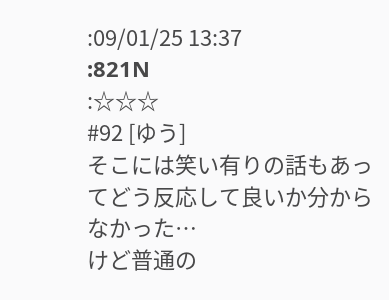:09/01/25 13:37
:821N
:☆☆☆
#92 [ゆう]
そこには笑い有りの話もあってどう反応して良いか分からなかった…
けど普通の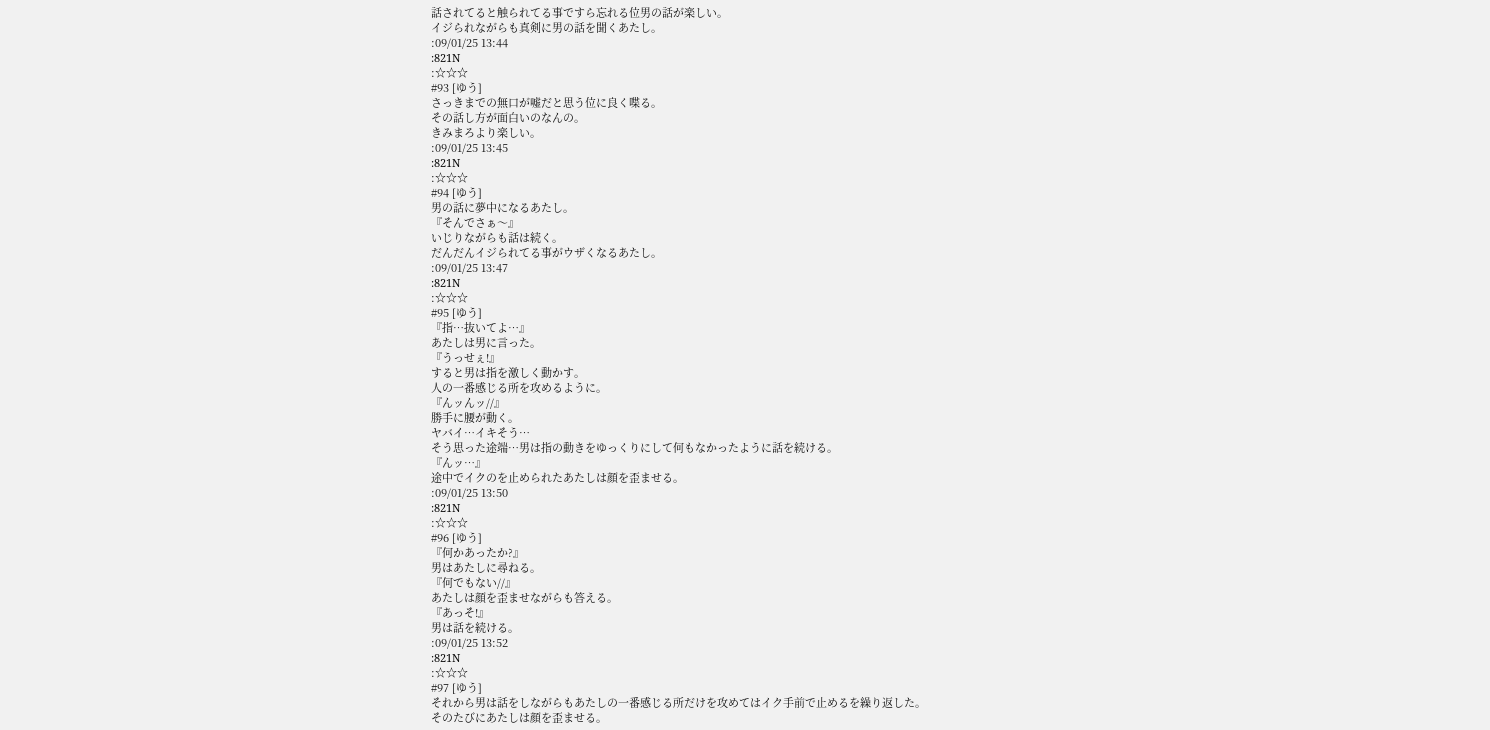話されてると触られてる事ですら忘れる位男の話が楽しい。
イジられながらも真剣に男の話を聞くあたし。
:09/01/25 13:44
:821N
:☆☆☆
#93 [ゆう]
さっきまでの無口が嘘だと思う位に良く喋る。
その話し方が面白いのなんの。
きみまろより楽しい。
:09/01/25 13:45
:821N
:☆☆☆
#94 [ゆう]
男の話に夢中になるあたし。
『そんでさぁ〜』
いじりながらも話は続く。
だんだんイジられてる事がウザくなるあたし。
:09/01/25 13:47
:821N
:☆☆☆
#95 [ゆう]
『指…抜いてよ…』
あたしは男に言った。
『うっせぇ!』
すると男は指を激しく動かす。
人の一番感じる所を攻めるように。
『んッんッ//』
勝手に腰が動く。
ヤバイ…イキそう…
そう思った途端…男は指の動きをゆっくりにして何もなかったように話を続ける。
『んッ…』
途中でイクのを止められたあたしは顔を歪ませる。
:09/01/25 13:50
:821N
:☆☆☆
#96 [ゆう]
『何かあったか?』
男はあたしに尋ねる。
『何でもない//』
あたしは顔を歪ませながらも答える。
『あっそ!』
男は話を続ける。
:09/01/25 13:52
:821N
:☆☆☆
#97 [ゆう]
それから男は話をしながらもあたしの一番感じる所だけを攻めてはイク手前で止めるを繰り返した。
そのたびにあたしは顔を歪ませる。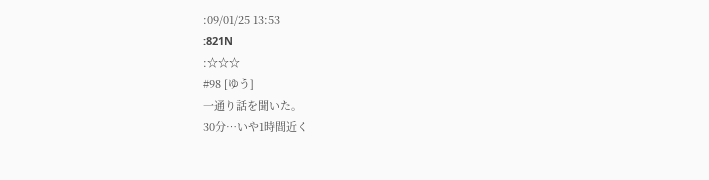:09/01/25 13:53
:821N
:☆☆☆
#98 [ゆう]
一通り話を聞いた。
30分…いや1時間近く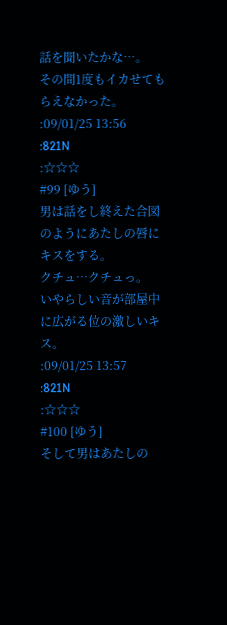話を聞いたかな…。
その間1度もイカせてもらえなかった。
:09/01/25 13:56
:821N
:☆☆☆
#99 [ゆう]
男は話をし終えた合図のようにあたしの唇にキスをする。
クチュ…クチュっ。
いやらしい音が部屋中に広がる位の激しいキス。
:09/01/25 13:57
:821N
:☆☆☆
#100 [ゆう]
そして男はあたしの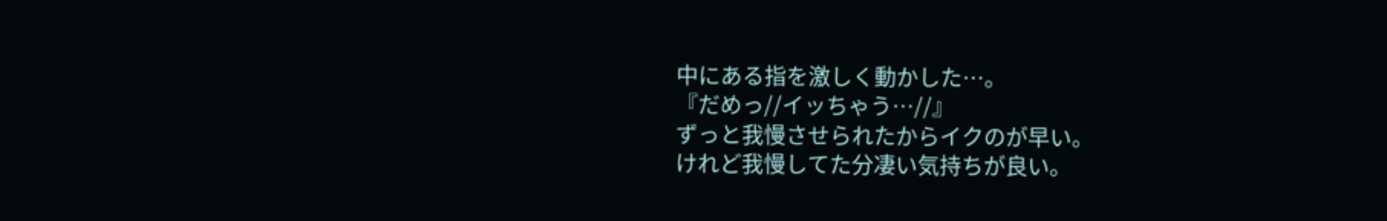中にある指を激しく動かした…。
『だめっ//イッちゃう…//』
ずっと我慢させられたからイクのが早い。
けれど我慢してた分凄い気持ちが良い。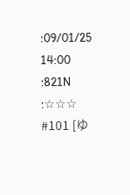:09/01/25 14:00
:821N
:☆☆☆
#101 [ゆ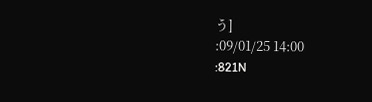う]
:09/01/25 14:00
:821N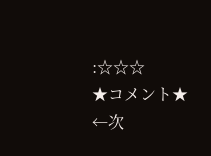:☆☆☆
★コメント★
←次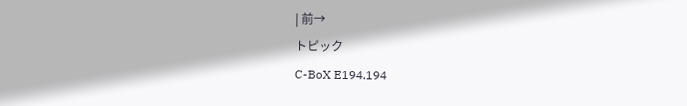| 前→
トピック
C-BoX E194.194